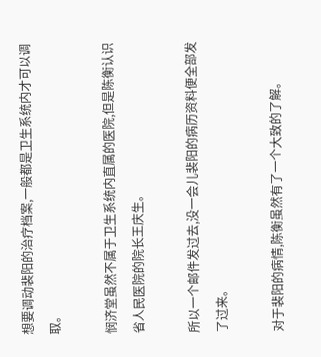想要调动裴阳的治疗档案,一般都是卫生系统内才可以调取。

悯济堂虽然不属于卫生系统内直属的医院,但是陈衡认识省人民医院的院长王庆生。

所以一个邮件发过去,没一会儿裴阳的病历资料便全部发了过来。

对于裴阳的病情,陈衡虽然有了一个大致的了解。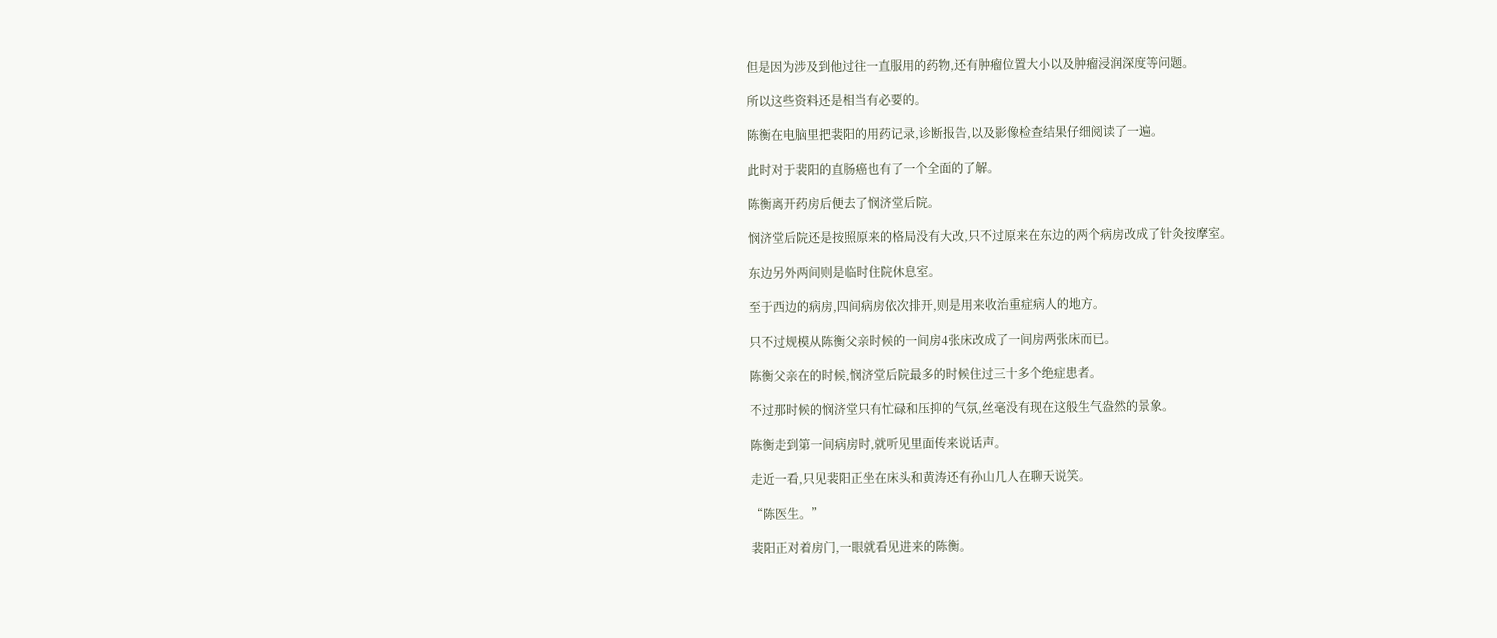但是因为涉及到他过往一直服用的药物,还有肿瘤位置大小以及肿瘤浸润深度等问题。

所以这些资料还是相当有必要的。

陈衡在电脑里把裴阳的用药记录,诊断报告,以及影像检查结果仔细阅读了一遍。

此时对于裴阳的直肠癌也有了一个全面的了解。

陈衡离开药房后便去了悯济堂后院。

悯济堂后院还是按照原来的格局没有大改,只不过原来在东边的两个病房改成了针灸按摩室。

东边另外两间则是临时住院休息室。

至于西边的病房,四间病房依次排开,则是用来收治重症病人的地方。

只不过规模从陈衡父亲时候的一间房4张床改成了一间房两张床而已。

陈衡父亲在的时候,悯济堂后院最多的时候住过三十多个绝症患者。

不过那时候的悯济堂只有忙碌和压抑的气氛,丝毫没有现在这般生气盎然的景象。

陈衡走到第一间病房时,就听见里面传来说话声。

走近一看,只见裴阳正坐在床头和黄涛还有孙山几人在聊天说笑。

“陈医生。”

裴阳正对着房门,一眼就看见进来的陈衡。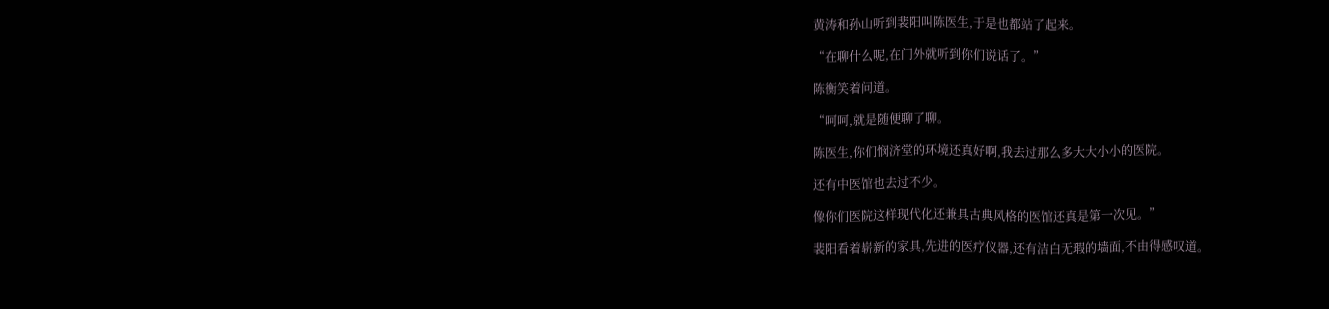黄涛和孙山听到裴阳叫陈医生,于是也都站了起来。

“在聊什么呢,在门外就听到你们说话了。”

陈衡笑着问道。

“呵呵,就是随便聊了聊。

陈医生,你们悯济堂的环境还真好啊,我去过那么多大大小小的医院。

还有中医馆也去过不少。

像你们医院这样现代化还兼具古典风格的医馆还真是第一次见。”

裴阳看着崭新的家具,先进的医疗仪器,还有洁白无瑕的墙面,不由得感叹道。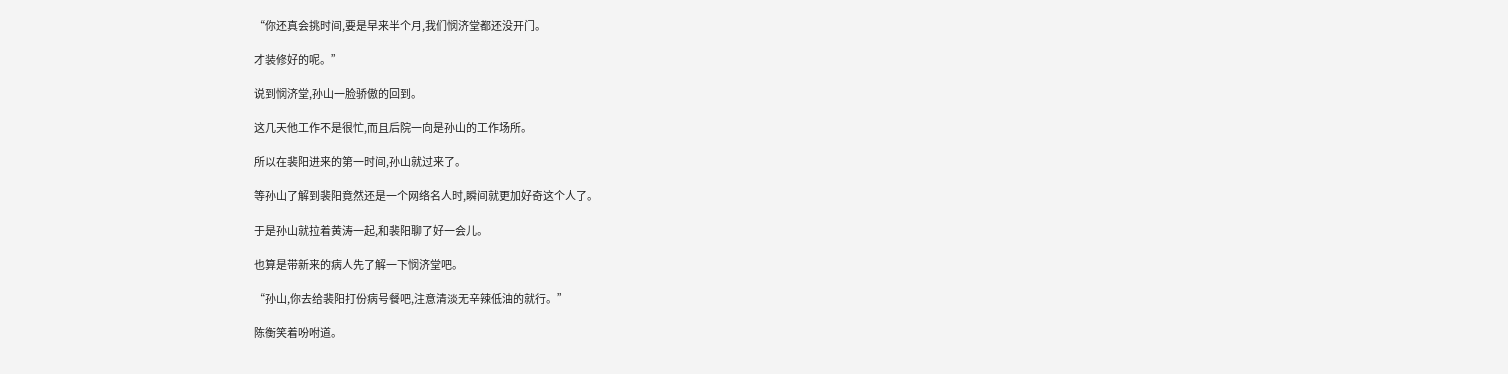“你还真会挑时间,要是早来半个月,我们悯济堂都还没开门。

才装修好的呢。”

说到悯济堂,孙山一脸骄傲的回到。

这几天他工作不是很忙,而且后院一向是孙山的工作场所。

所以在裴阳进来的第一时间,孙山就过来了。

等孙山了解到裴阳竟然还是一个网络名人时,瞬间就更加好奇这个人了。

于是孙山就拉着黄涛一起,和裴阳聊了好一会儿。

也算是带新来的病人先了解一下悯济堂吧。

“孙山,你去给裴阳打份病号餐吧,注意清淡无辛辣低油的就行。”

陈衡笑着吩咐道。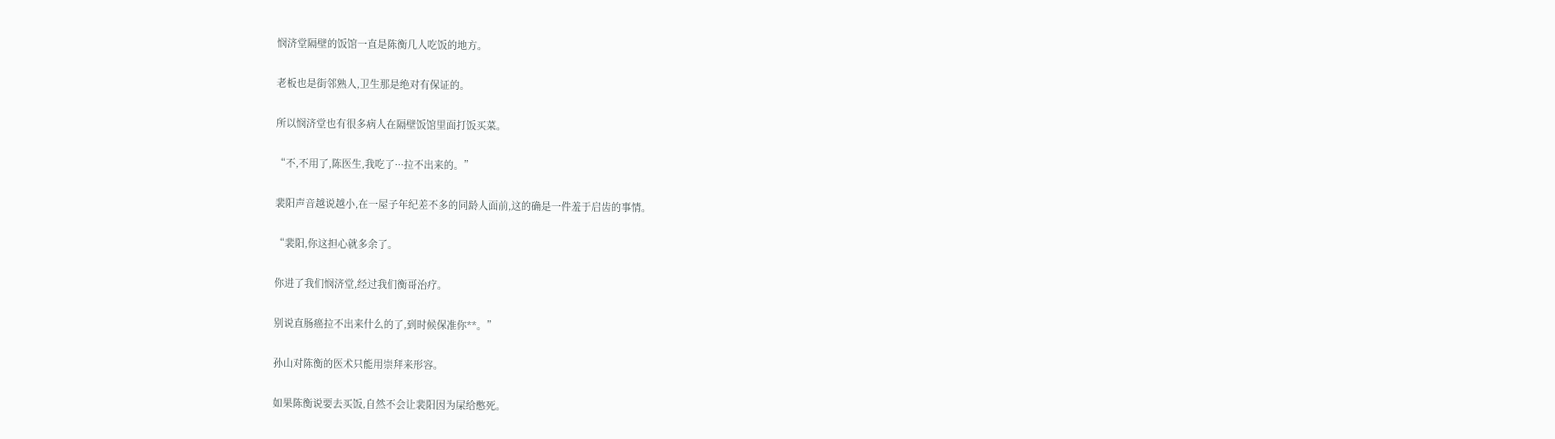悯济堂隔壁的饭馆一直是陈衡几人吃饭的地方。

老板也是街邻熟人,卫生那是绝对有保证的。

所以悯济堂也有很多病人在隔壁饭馆里面打饭买菜。

“不,不用了,陈医生,我吃了···拉不出来的。”

裴阳声音越说越小,在一屋子年纪差不多的同龄人面前,这的确是一件羞于启齿的事情。

“裴阳,你这担心就多余了。

你进了我们悯济堂,经过我们衡哥治疗。

别说直肠癌拉不出来什么的了,到时候保准你**。”

孙山对陈衡的医术只能用崇拜来形容。

如果陈衡说要去买饭,自然不会让裴阳因为屎给憋死。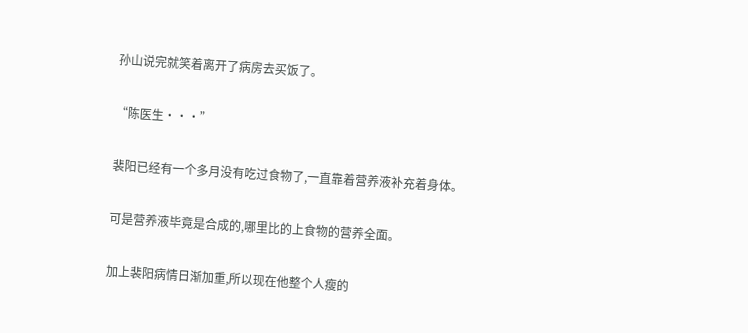孙山说完就笑着离开了病房去买饭了。

“陈医生···”

裴阳已经有一个多月没有吃过食物了,一直靠着营养液补充着身体。

可是营养液毕竟是合成的,哪里比的上食物的营养全面。

加上裴阳病情日渐加重,所以现在他整个人瘦的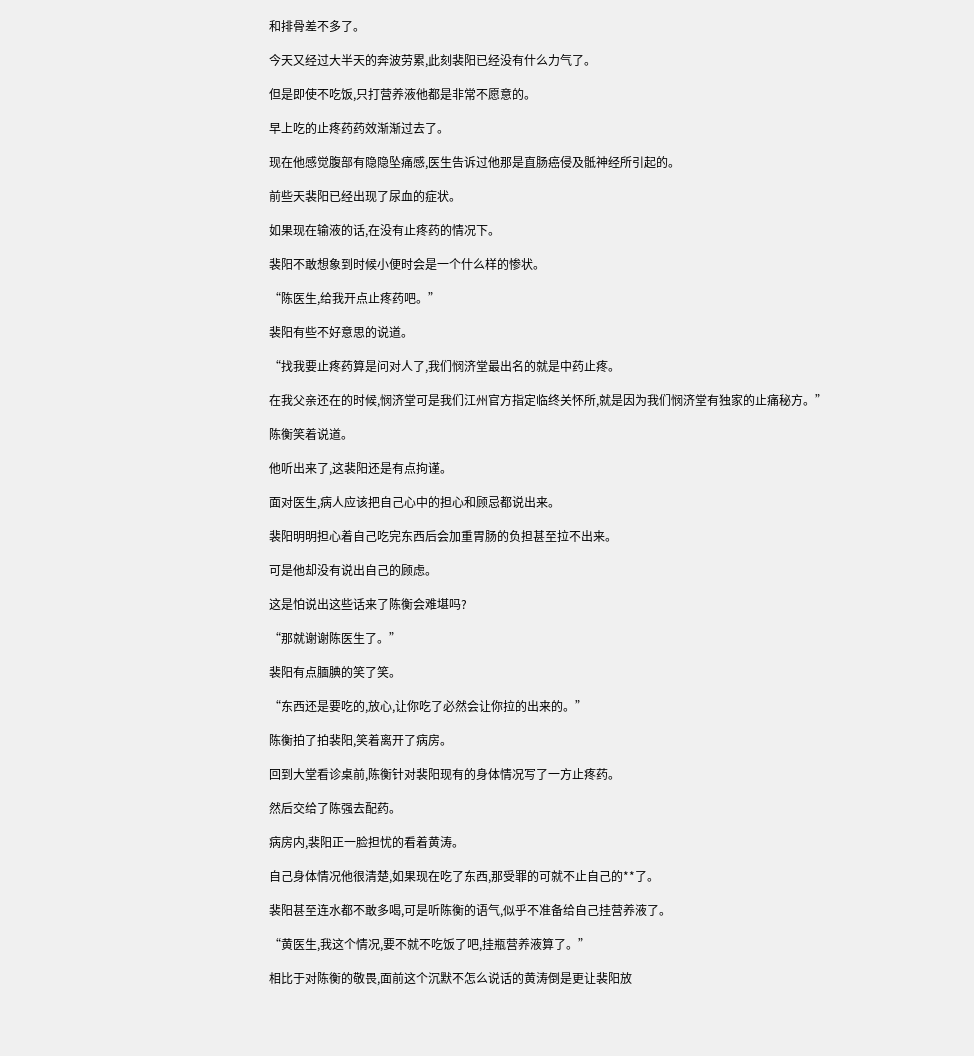和排骨差不多了。

今天又经过大半天的奔波劳累,此刻裴阳已经没有什么力气了。

但是即使不吃饭,只打营养液他都是非常不愿意的。

早上吃的止疼药药效渐渐过去了。

现在他感觉腹部有隐隐坠痛感,医生告诉过他那是直肠癌侵及骶神经所引起的。

前些天裴阳已经出现了尿血的症状。

如果现在输液的话,在没有止疼药的情况下。

裴阳不敢想象到时候小便时会是一个什么样的惨状。

“陈医生,给我开点止疼药吧。”

裴阳有些不好意思的说道。

“找我要止疼药算是问对人了,我们悯济堂最出名的就是中药止疼。

在我父亲还在的时候,悯济堂可是我们江州官方指定临终关怀所,就是因为我们悯济堂有独家的止痛秘方。”

陈衡笑着说道。

他听出来了,这裴阳还是有点拘谨。

面对医生,病人应该把自己心中的担心和顾忌都说出来。

裴阳明明担心着自己吃完东西后会加重胃肠的负担甚至拉不出来。

可是他却没有说出自己的顾虑。

这是怕说出这些话来了陈衡会难堪吗?

“那就谢谢陈医生了。”

裴阳有点腼腆的笑了笑。

“东西还是要吃的,放心,让你吃了必然会让你拉的出来的。”

陈衡拍了拍裴阳,笑着离开了病房。

回到大堂看诊桌前,陈衡针对裴阳现有的身体情况写了一方止疼药。

然后交给了陈强去配药。

病房内,裴阳正一脸担忧的看着黄涛。

自己身体情况他很清楚,如果现在吃了东西,那受罪的可就不止自己的**了。

裴阳甚至连水都不敢多喝,可是听陈衡的语气,似乎不准备给自己挂营养液了。

“黄医生,我这个情况,要不就不吃饭了吧,挂瓶营养液算了。”

相比于对陈衡的敬畏,面前这个沉默不怎么说话的黄涛倒是更让裴阳放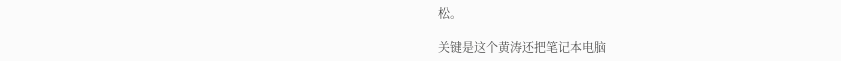松。

关键是这个黄涛还把笔记本电脑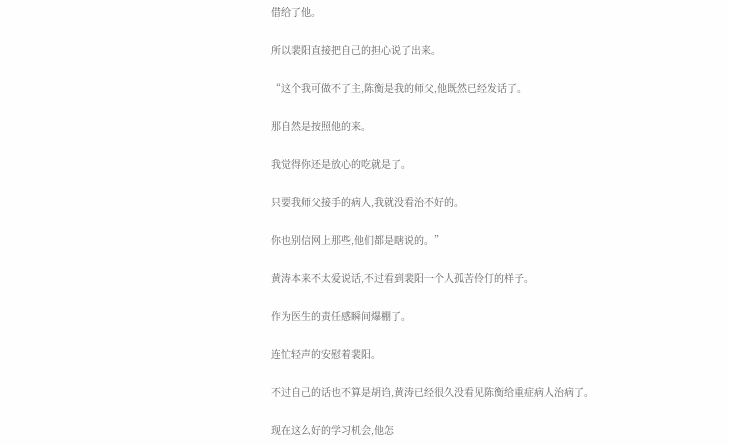借给了他。

所以裴阳直接把自己的担心说了出来。

“这个我可做不了主,陈衡是我的师父,他既然已经发话了。

那自然是按照他的来。

我觉得你还是放心的吃就是了。

只要我师父接手的病人,我就没看治不好的。

你也别信网上那些,他们都是瞎说的。”

黄涛本来不太爱说话,不过看到裴阳一个人孤苦伶仃的样子。

作为医生的责任感瞬间爆棚了。

连忙轻声的安慰着裴阳。

不过自己的话也不算是胡诌,黄涛已经很久没看见陈衡给重症病人治病了。

现在这么好的学习机会,他怎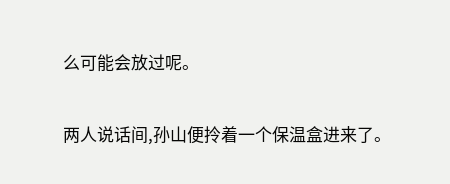么可能会放过呢。

两人说话间,孙山便拎着一个保温盒进来了。